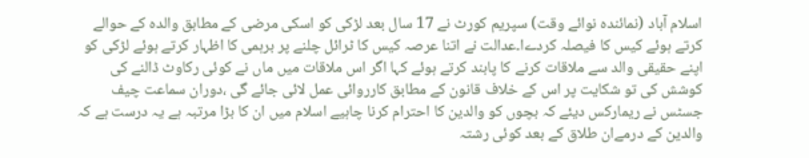اسلام آباد (نمائندہ نوائے وقت) سپریم کورٹ نے 17 سال بعد لڑکی کو اسکی مرضی کے مطابق والدہ کے حوالے کرتے ہوئے کیس کا فیصلہ کردےا۔عدالت نے اتنا عرصہ کیس کا ٹرائل چلنے پر برہمی کا اظہار کرتے ہوئے لڑکی کو اپنے حقیقی والد سے ملاقات کرنے کا پابند کرتے ہوئے کہا اگر اس ملاقات میں ماں نے کوئی رکاوٹ ڈالنے کی کوشش کی تو شکایت پر اس کے خلاف قانون کے مطابق کارروائی عمل لائی جائے گی ،دوران سماعت چیف جسٹس نے ریمارکس دیئے کہ بچوں کو والدین کا احترام کرنا چاہیے اسلام میں ان کا بڑا مرتبہ ہے یہ درست ہے کہ والدین کے درمےان طلاق کے بعد کوئی رشتہ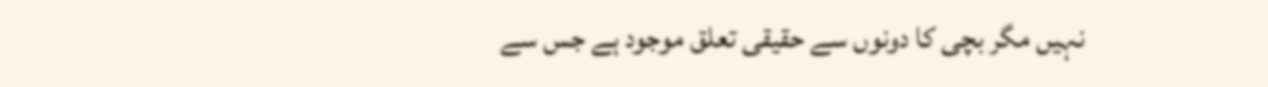نہیں مگر بچی کا دونوں سے حقیقی تعلق موجود ہے جس سے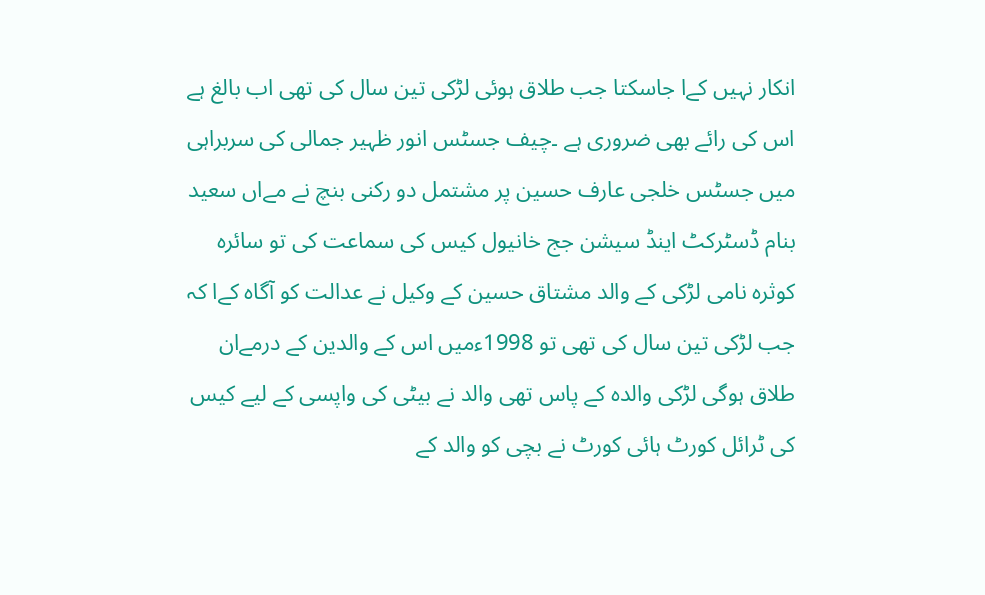انکار نہیں کےا جاسکتا جب طلاق ہوئی لڑکی تین سال کی تھی اب بالغ ہے اس کی رائے بھی ضروری ہے ۔چیف جسٹس انور ظہیر جمالی کی سربراہی میں جسٹس خلجی عارف حسین پر مشتمل دو رکنی بنچ نے مےاں سعید بنام ڈسٹرکٹ اینڈ سیشن جج خانیول کیس کی سماعت کی تو سائرہ کوثرہ نامی لڑکی کے والد مشتاق حسین کے وکیل نے عدالت کو آگاہ کےا کہ جب لڑکی تین سال کی تھی تو 1998ءمیں اس کے والدین کے درمےان طلاق ہوگی لڑکی والدہ کے پاس تھی والد نے بیٹی کی واپسی کے لیے کیس کی ٹرائل کورٹ ہائی کورٹ نے بچی کو والد کے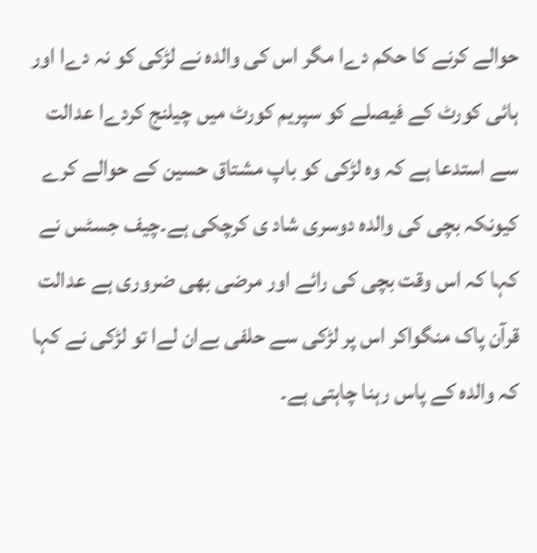حوالے کرنے کا حکم دےا مگر اس کی والدہ نے لڑکی کو نہ دےا اور ہائی کورٹ کے فیصلے کو سپریم کورٹ میں چیلنج کردےا عدالت سے استدعا ہے کہ وہ لڑکی کو باپ مشتاق حسین کے حوالے کرے کیونکہ بچی کی والدہ دوسری شاد ی کرچکی ہے۔چیف جسٹس نے کہا کہ اس وقت بچی کی رائے اور مرضی بھی ضروری ہے عدالت قرآن پاک منگواکر اس پر لڑکی سے حلفی بےان لےا تو لڑکی نے کہا کہ والدہ کے پاس رہنا چاہتی ہے۔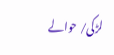لڑکی/ حوالے